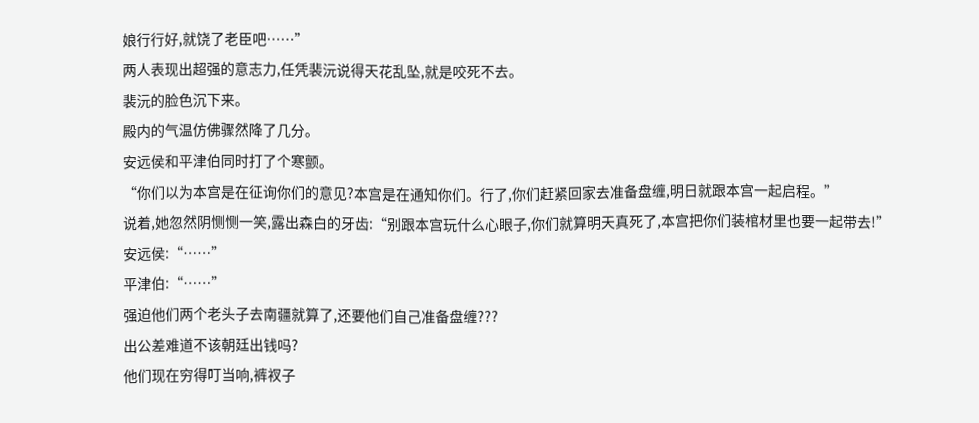娘行行好,就饶了老臣吧……”
两人表现出超强的意志力,任凭裴沅说得天花乱坠,就是咬死不去。
裴沅的脸色沉下来。
殿内的气温仿佛骤然降了几分。
安远侯和平津伯同时打了个寒颤。
“你们以为本宫是在征询你们的意见?本宫是在通知你们。行了,你们赶紧回家去准备盘缠,明日就跟本宫一起启程。”
说着,她忽然阴恻恻一笑,露出森白的牙齿:“别跟本宫玩什么心眼子,你们就算明天真死了,本宫把你们装棺材里也要一起带去!”
安远侯:“……”
平津伯:“……”
强迫他们两个老头子去南疆就算了,还要他们自己准备盘缠???
出公差难道不该朝廷出钱吗?
他们现在穷得叮当响,裤衩子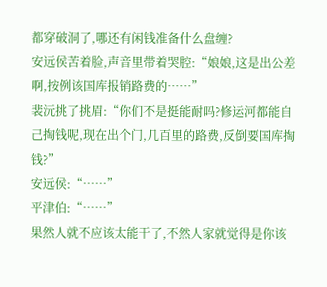都穿破洞了,哪还有闲钱准备什么盘缠?
安远侯苦着脸,声音里带着哭腔:“娘娘,这是出公差啊,按例该国库报销路费的……”
裴沅挑了挑眉:“你们不是挺能耐吗?修运河都能自己掏钱呢,现在出个门,几百里的路费,反倒要国库掏钱?”
安远侯:“……”
平津伯:“……”
果然人就不应该太能干了,不然人家就觉得是你该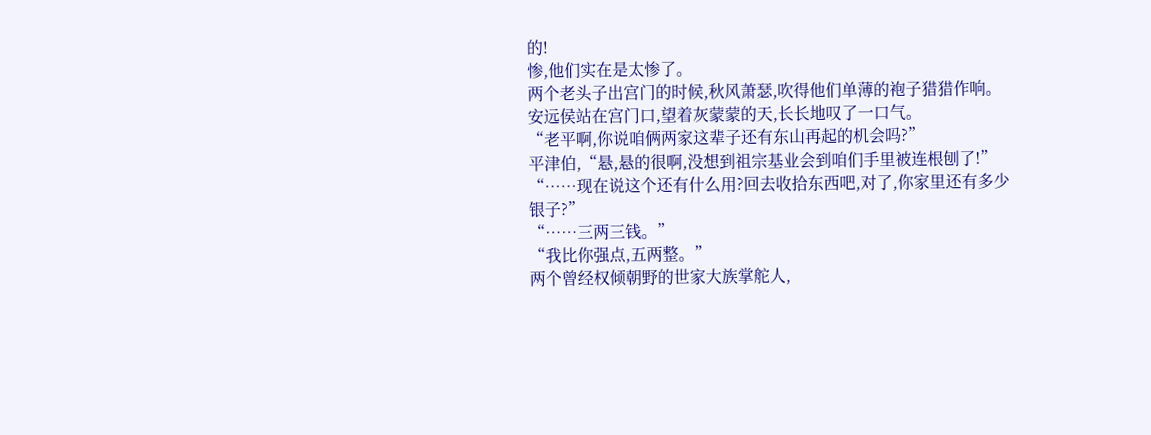的!
惨,他们实在是太惨了。
两个老头子出宫门的时候,秋风萧瑟,吹得他们单薄的袍子猎猎作响。
安远侯站在宫门口,望着灰蒙蒙的天,长长地叹了一口气。
“老平啊,你说咱俩两家这辈子还有东山再起的机会吗?”
平津伯,“悬,悬的很啊,没想到祖宗基业会到咱们手里被连根刨了!”
“……现在说这个还有什么用?回去收拾东西吧,对了,你家里还有多少银子?”
“……三两三钱。”
“我比你强点,五两整。”
两个曾经权倾朝野的世家大族掌舵人,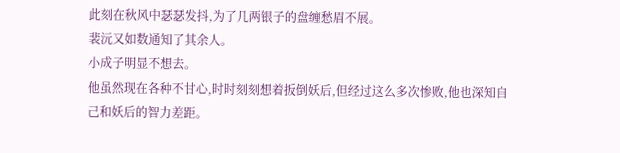此刻在秋风中瑟瑟发抖,为了几两银子的盘缠愁眉不展。
裴沅又如数通知了其余人。
小成子明显不想去。
他虽然现在各种不甘心,时时刻刻想着扳倒妖后,但经过这么多次惨败,他也深知自己和妖后的智力差距。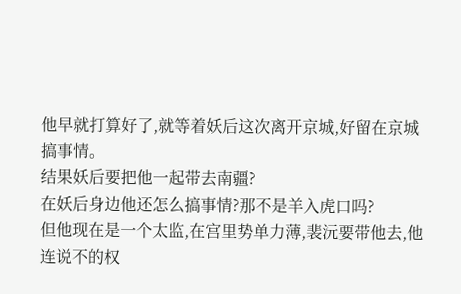他早就打算好了,就等着妖后这次离开京城,好留在京城搞事情。
结果妖后要把他一起带去南疆?
在妖后身边他还怎么搞事情?那不是羊入虎口吗?
但他现在是一个太监,在宫里势单力薄,裴沅要带他去,他连说不的权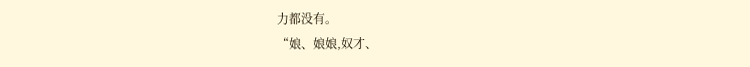力都没有。
“娘、娘娘,奴才、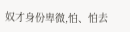奴才身份卑微,怕、怕去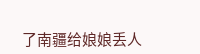了南疆给娘娘丢人